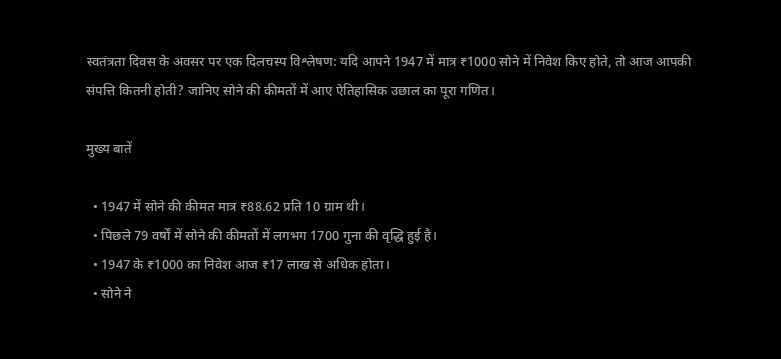स्वतंत्रता दिवस के अवसर पर एक दिलचस्प विश्लेषण: यदि आपने 1947 में मात्र ₹1000 सोने में निवेश किए होते, तो आज आपकी संपत्ति कितनी होती? जानिए सोने की कीमतों में आए ऐतिहासिक उछाल का पूरा गणित।

मुख्य बातें

  • 1947 में सोने की कीमत मात्र ₹88.62 प्रति 10 ग्राम थी।
  • पिछले 79 वर्षों में सोने की कीमतों में लगभग 1700 गुना की वृद्धि हुई है।
  • 1947 के ₹1000 का निवेश आज ₹17 लाख से अधिक होता।
  • सोने ने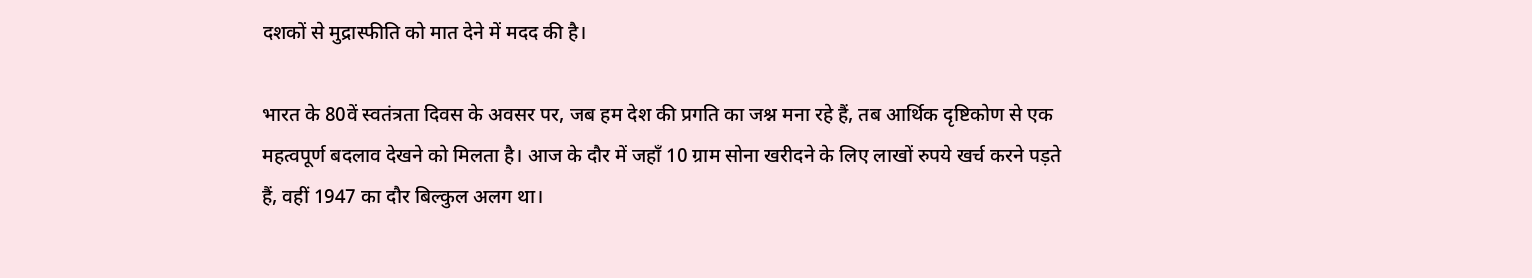दशकों से मुद्रास्फीति को मात देने में मदद की है।

भारत के 80वें स्वतंत्रता दिवस के अवसर पर, जब हम देश की प्रगति का जश्न मना रहे हैं, तब आर्थिक दृष्टिकोण से एक महत्वपूर्ण बदलाव देखने को मिलता है। आज के दौर में जहाँ 10 ग्राम सोना खरीदने के लिए लाखों रुपये खर्च करने पड़ते हैं, वहीं 1947 का दौर बिल्कुल अलग था।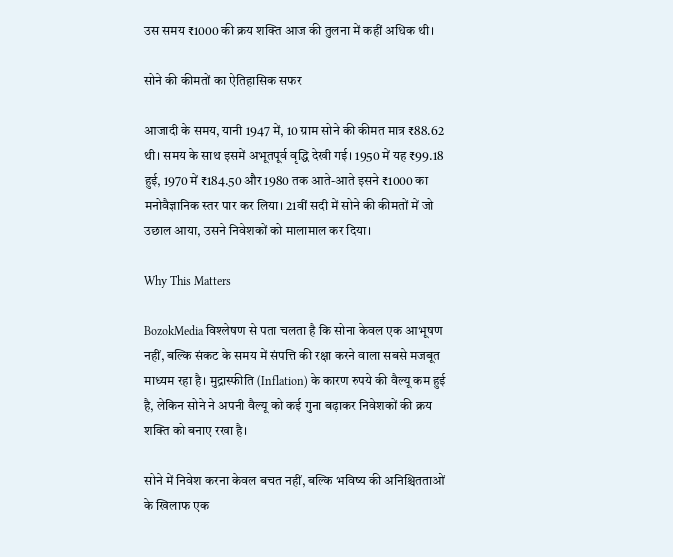उस समय ₹1000 की क्रय शक्ति आज की तुलना में कहीं अधिक थी।

सोने की कीमतों का ऐतिहासिक सफर

आजादी के समय, यानी 1947 में, 10 ग्राम सोने की कीमत मात्र ₹88.62 थी। समय के साथ इसमें अभूतपूर्व वृद्धि देखी गई। 1950 में यह ₹99.18 हुई, 1970 में ₹184.50 और 1980 तक आते-आते इसने ₹1000 का मनोवैज्ञानिक स्तर पार कर लिया। 21वीं सदी में सोने की कीमतों में जो उछाल आया, उसने निवेशकों को मालामाल कर दिया।

Why This Matters

BozokMedia विश्लेषण से पता चलता है कि सोना केवल एक आभूषण नहीं, बल्कि संकट के समय में संपत्ति की रक्षा करने वाला सबसे मजबूत माध्यम रहा है। मुद्रास्फीति (Inflation) के कारण रुपये की वैल्यू कम हुई है, लेकिन सोने ने अपनी वैल्यू को कई गुना बढ़ाकर निवेशकों की क्रय शक्ति को बनाए रखा है।

सोने में निवेश करना केवल बचत नहीं, बल्कि भविष्य की अनिश्चितताओं के खिलाफ एक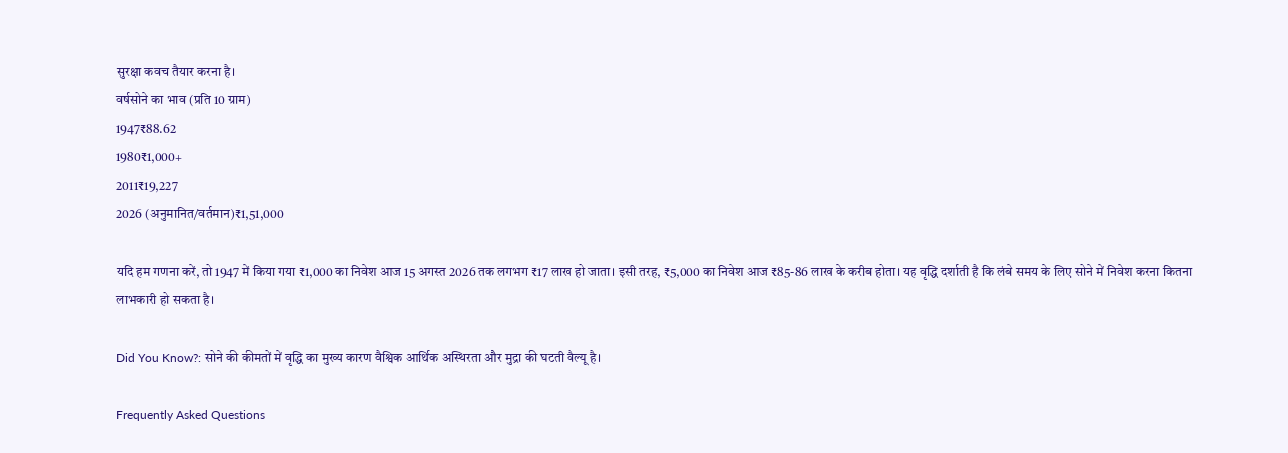सुरक्षा कवच तैयार करना है।
वर्षसोने का भाव (प्रति 10 ग्राम)
1947₹88.62
1980₹1,000+
2011₹19,227
2026 (अनुमानित/वर्तमान)₹1,51,000

यदि हम गणना करें, तो 1947 में किया गया ₹1,000 का निवेश आज 15 अगस्त 2026 तक लगभग ₹17 लाख हो जाता। इसी तरह, ₹5,000 का निवेश आज ₹85-86 लाख के करीब होता। यह वृद्धि दर्शाती है कि लंबे समय के लिए सोने में निवेश करना कितना लाभकारी हो सकता है।

Did You Know?: सोने की कीमतों में वृद्धि का मुख्य कारण वैश्विक आर्थिक अस्थिरता और मुद्रा की घटती वैल्यू है।

Frequently Asked Questions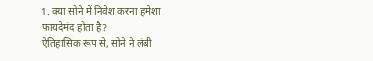1. क्या सोने में निवेश करना हमेशा फायदेमंद होता है?
ऐतिहासिक रूप से, सोने ने लंबी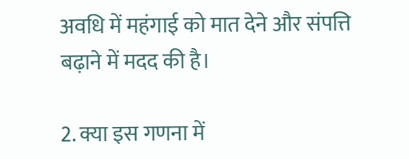अवधि में महंगाई को मात देने और संपत्ति बढ़ाने में मदद की है।

2. क्या इस गणना में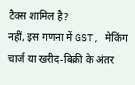टैक्स शामिल है?
नहीं, इस गणना में GST, मेकिंग चार्ज या खरीद-बिक्री के अंतर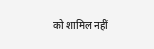को शामिल नहीं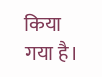किया गया है।